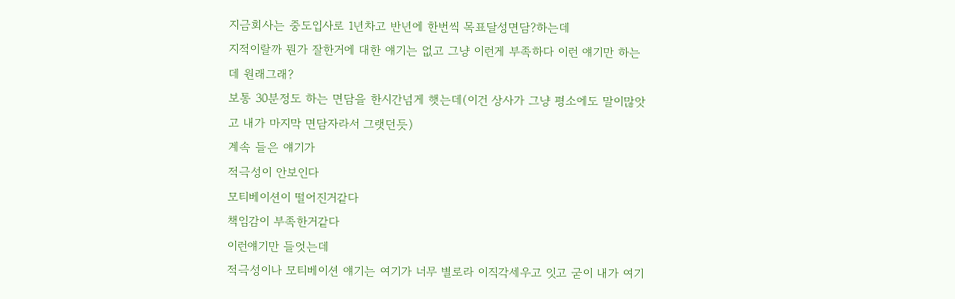지금회사는 중도입사로 1년차고 반년에 한번씩 목표달성면담?하는데
지적이랄까 뭔가 잘한거에 대한 얘기는 없고 그냥 이런게 부족하다 이런 얘기만 하는데 원래그래?
보통 30분정도 하는 면담을 한시간넘게 햇는데(이건 상사가 그냥 평소에도 말이많앗고 내가 마지막 면담자라서 그랫던듯)
계속 들은 얘기가
적극성이 안보인다
모티베이션이 떨어진거같다
책임감이 부족한거같다
이런얘기만 들엇는데
적극성이나 모티베이션 얘기는 여기가 너무 별로라 이직각세우고 잇고 굳이 내가 여기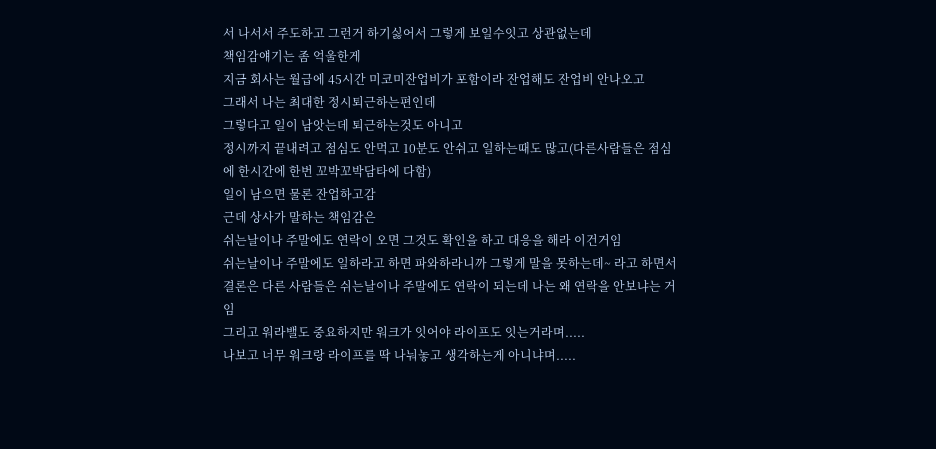서 나서서 주도하고 그런거 하기싫어서 그렇게 보일수잇고 상관없는데
책임감얘기는 좀 억울한게
지금 회사는 월급에 45시간 미코미잔업비가 포함이라 잔업해도 잔업비 안나오고
그래서 나는 최대한 정시퇴근하는편인데
그렇다고 일이 남앗는데 퇴근하는것도 아니고
정시까지 끝내려고 점심도 안먹고 10분도 안쉬고 일하는때도 많고(다른사람들은 점심에 한시간에 한번 꼬박꼬박담타에 다함)
일이 남으면 물론 잔업하고감
근데 상사가 말하는 책임감은
쉬는날이나 주말에도 연락이 오면 그것도 확인을 하고 대응을 해라 이건거임
쉬는날이나 주말에도 일하라고 하면 파와하라니까 그렇게 말을 못하는데~ 라고 하면서
결론은 다른 사람들은 쉬는날이나 주말에도 연락이 되는데 나는 왜 연락을 안보냐는 거임
그리고 워라밸도 중요하지만 워크가 잇어야 라이프도 잇는거라며.....
나보고 너무 워크랑 라이프를 딱 나눠놓고 생각하는게 아니냐며.....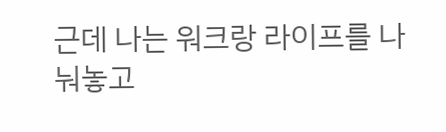근데 나는 워크랑 라이프를 나눠놓고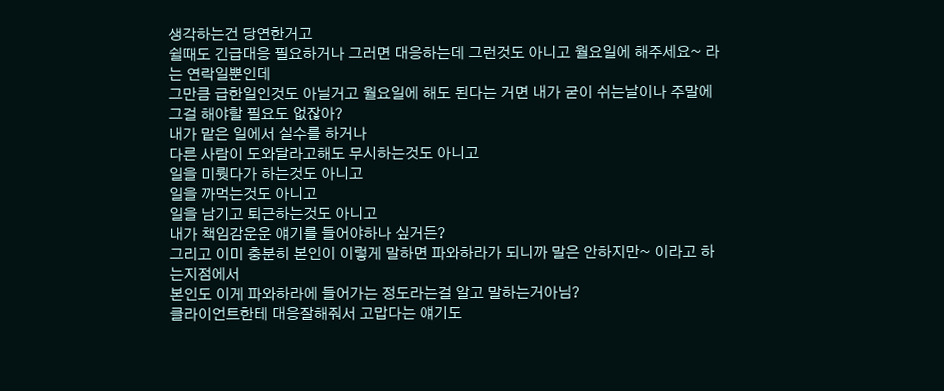생각하는건 당연한거고
쉴때도 긴급대응 필요하거나 그러면 대응하는데 그런것도 아니고 월요일에 해주세요~ 라는 연락일뿐인데
그만큼 급한일인것도 아닐거고 월요일에 해도 된다는 거면 내가 굳이 쉬는날이나 주말에 그걸 해야할 필요도 없잖아?
내가 맡은 일에서 실수를 하거나
다른 사람이 도와달라고해도 무시하는것도 아니고
일을 미뤗다가 하는것도 아니고
일을 까먹는것도 아니고
일을 남기고 퇴근하는것도 아니고
내가 책임감운운 얘기를 들어야하나 싶거든?
그리고 이미 충분히 본인이 이렇게 말하면 파와하라가 되니까 말은 안하지만~ 이라고 하는지점에서
본인도 이게 파와하라에 들어가는 정도라는걸 알고 말하는거아님?
클라이언트한테 대응잘해줘서 고맙다는 얘기도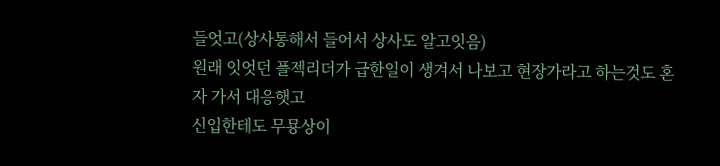들엇고(상사통해서 들어서 상사도 알고잇음)
원래 잇엇던 플젝리더가 급한일이 생겨서 나보고 현장가라고 하는것도 혼자 가서 대응햇고
신입한테도 무묭상이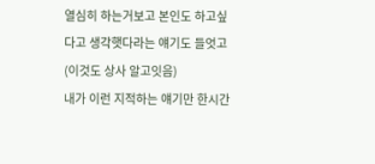열심히 하는거보고 본인도 하고싶다고 생각햇다라는 얘기도 들엇고(이것도 상사 알고잇음)
내가 이런 지적하는 얘기만 한시간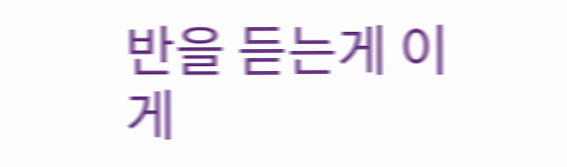반을 듣는게 이게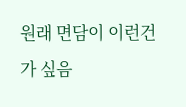원래 면담이 이런건가 싶음